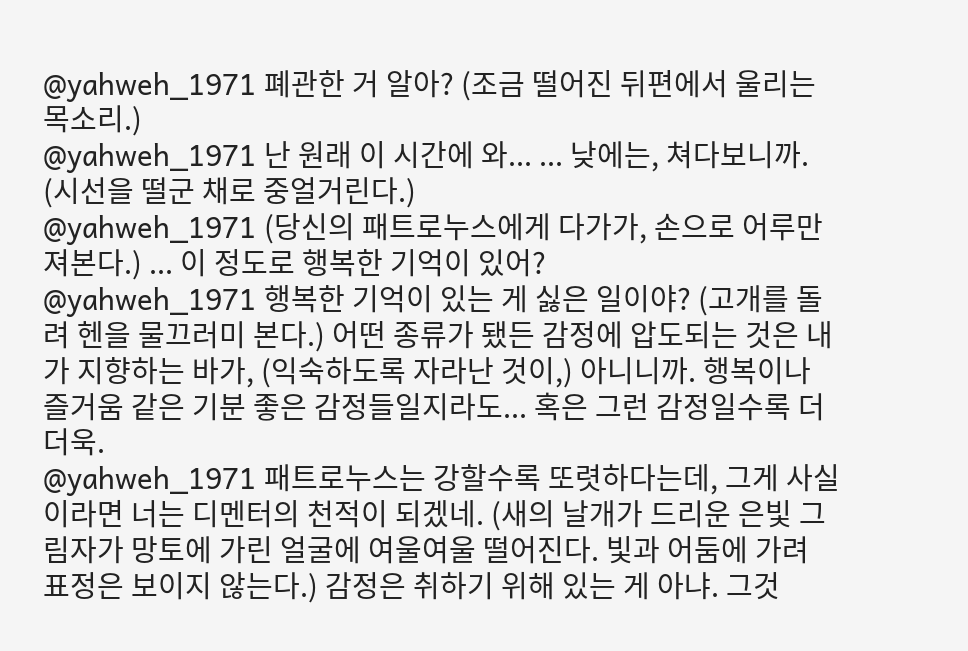@yahweh_1971 폐관한 거 알아? (조금 떨어진 뒤편에서 울리는 목소리.)
@yahweh_1971 난 원래 이 시간에 와... ... 낮에는, 쳐다보니까. (시선을 떨군 채로 중얼거린다.)
@yahweh_1971 (당신의 패트로누스에게 다가가, 손으로 어루만져본다.) ... 이 정도로 행복한 기억이 있어?
@yahweh_1971 행복한 기억이 있는 게 싫은 일이야? (고개를 돌려 헨을 물끄러미 본다.) 어떤 종류가 됐든 감정에 압도되는 것은 내가 지향하는 바가, (익숙하도록 자라난 것이,) 아니니까. 행복이나 즐거움 같은 기분 좋은 감정들일지라도... 혹은 그런 감정일수록 더더욱.
@yahweh_1971 패트로누스는 강할수록 또렷하다는데, 그게 사실이라면 너는 디멘터의 천적이 되겠네. (새의 날개가 드리운 은빛 그림자가 망토에 가린 얼굴에 여울여울 떨어진다. 빛과 어둠에 가려 표정은 보이지 않는다.) 감정은 취하기 위해 있는 게 아냐. 그것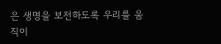은 생명을 보전하도록 우리를 움직이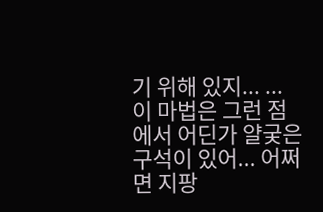기 위해 있지... ... 이 마법은 그런 점에서 어딘가 얄궂은 구석이 있어... 어쩌면 지팡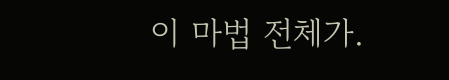이 마법 전체가.